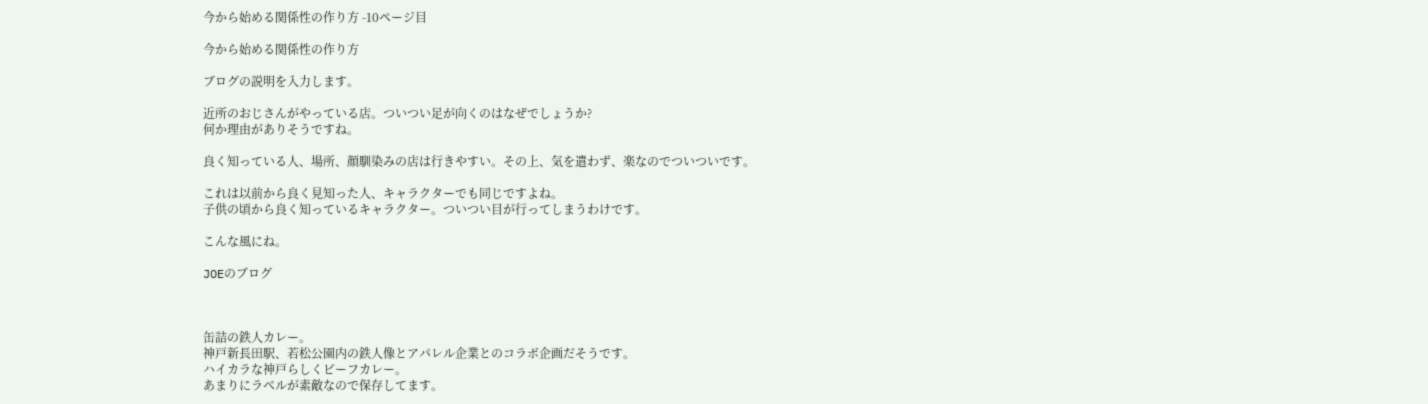今から始める関係性の作り方 -10ページ目

今から始める関係性の作り方

ブログの説明を入力します。

近所のおじさんがやっている店。ついつい足が向くのはなぜでしょうか?
何か理由がありそうですね。

良く知っている人、場所、顔馴染みの店は行きやすい。その上、気を遣わず、楽なのでついついです。

これは以前から良く見知った人、キャラクターでも同じですよね。
子供の頃から良く知っているキャラクター。ついつい目が行ってしまうわけです。

こんな風にね。

JOEのブログ



缶詰の鉄人カレー。
神戸新長田駅、若松公園内の鉄人像とアパレル企業とのコラボ企画だそうです。
ハイカラな神戸らしくビーフカレー。
あまりにラベルが素敵なので保存してます。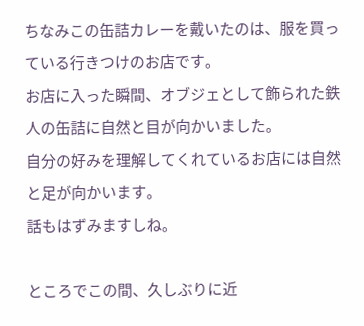ちなみこの缶詰カレーを戴いたのは、服を買っている行きつけのお店です。
お店に入った瞬間、オブジェとして飾られた鉄人の缶詰に自然と目が向かいました。
自分の好みを理解してくれているお店には自然と足が向かいます。
話もはずみますしね。

ところでこの間、久しぶりに近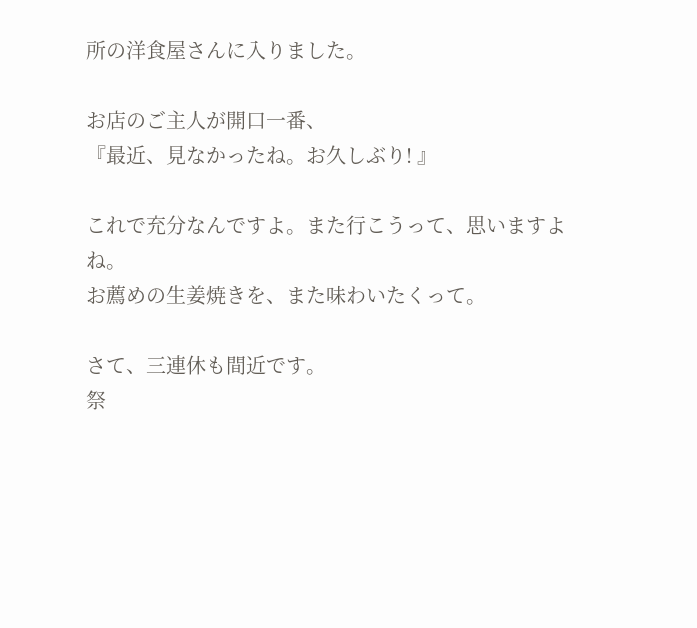所の洋食屋さんに入りました。

お店のご主人が開口一番、
『最近、見なかったね。お久しぶり! 』

これで充分なんですよ。また行こうって、思いますよね。
お薦めの生姜焼きを、また味わいたくって。

さて、三連休も間近です。
祭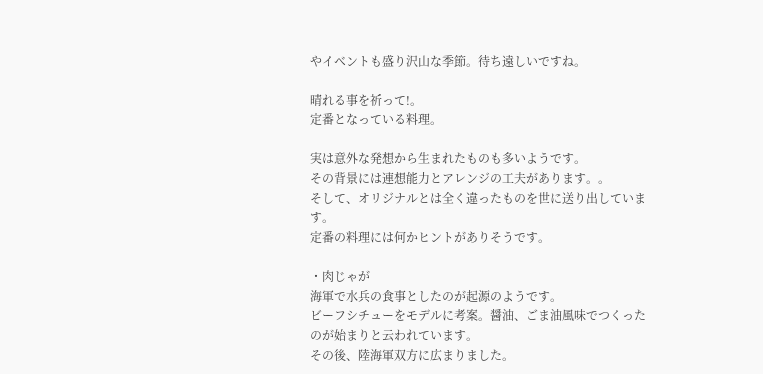やイベントも盛り沢山な季節。待ち遠しいですね。

晴れる事を祈って!。
定番となっている料理。

実は意外な発想から生まれたものも多いようです。
その背景には連想能力とアレンジの工夫があります。。
そして、オリジナルとは全く違ったものを世に送り出しています。
定番の料理には何かヒントがありそうです。

・肉じゃが
海軍で水兵の食事としたのが起源のようです。
ビーフシチューをモデルに考案。醤油、ごま油風味でつくったのが始まりと云われています。
その後、陸海軍双方に広まりました。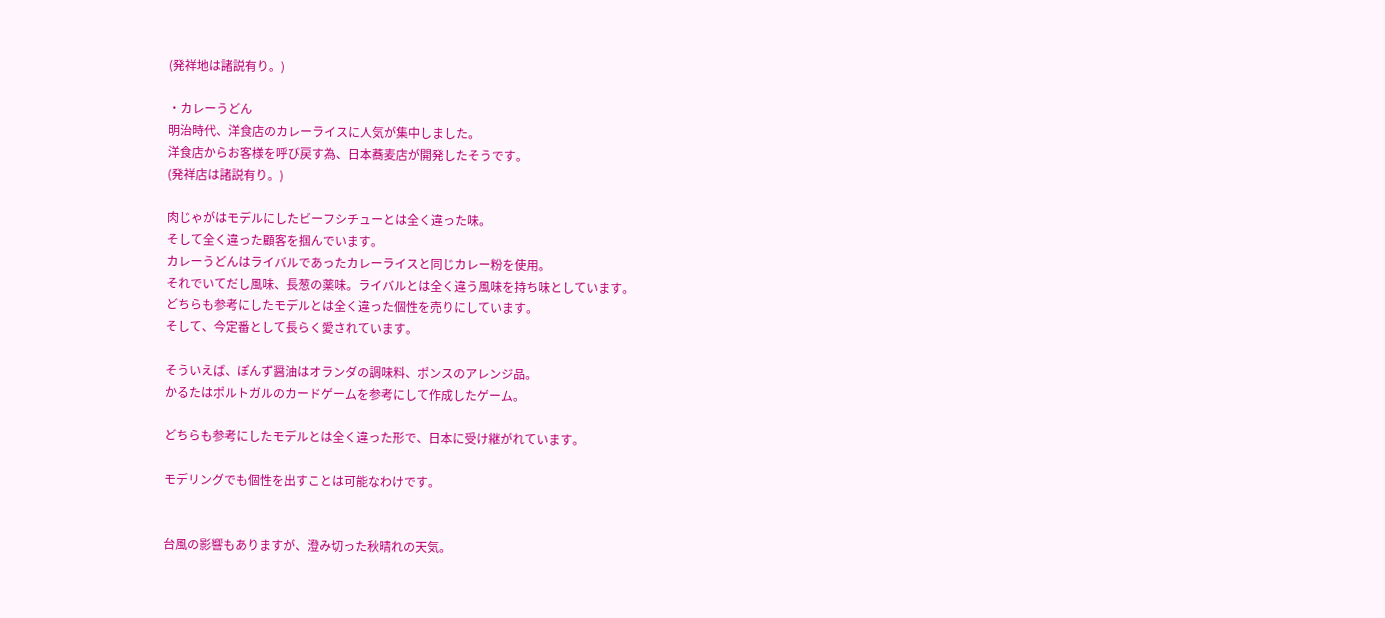(発祥地は諸説有り。)

・カレーうどん
明治時代、洋食店のカレーライスに人気が集中しました。
洋食店からお客様を呼び戻す為、日本蕎麦店が開発したそうです。
(発祥店は諸説有り。)

肉じゃがはモデルにしたビーフシチューとは全く違った味。
そして全く違った顧客を掴んでいます。
カレーうどんはライバルであったカレーライスと同じカレー粉を使用。
それでいてだし風味、長葱の薬味。ライバルとは全く違う風味を持ち味としています。
どちらも参考にしたモデルとは全く違った個性を売りにしています。
そして、今定番として長らく愛されています。

そういえば、ぽんず醤油はオランダの調味料、ポンスのアレンジ品。
かるたはポルトガルのカードゲームを参考にして作成したゲーム。

どちらも参考にしたモデルとは全く違った形で、日本に受け継がれています。

モデリングでも個性を出すことは可能なわけです。


台風の影響もありますが、澄み切った秋晴れの天気。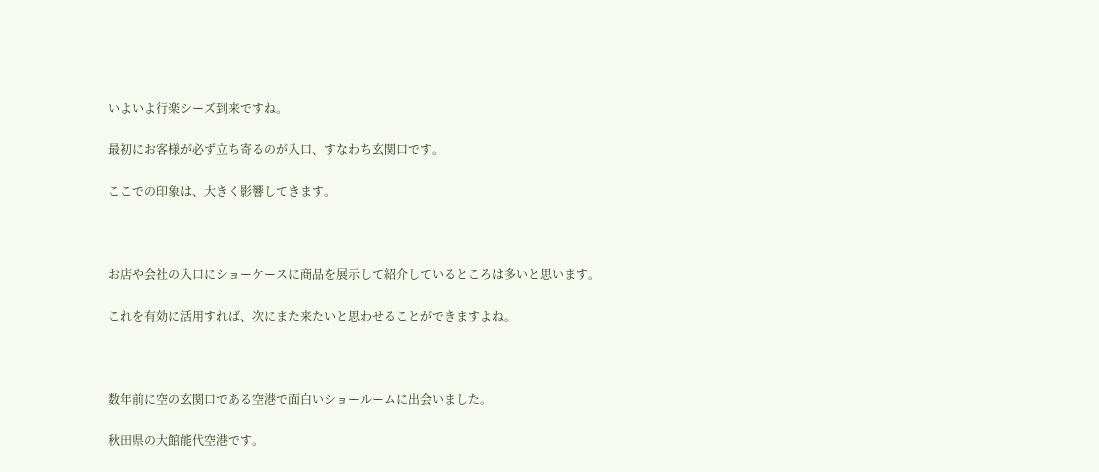いよいよ行楽シーズ到来ですね。

最初にお客様が必ず立ち寄るのが入口、すなわち玄関口です。

ここでの印象は、大きく影響してきます。



お店や会社の入口にショーケースに商品を展示して紹介しているところは多いと思います。

これを有効に活用すれば、次にまた来たいと思わせることができますよね。



数年前に空の玄関口である空港で面白いショールームに出会いました。

秋田県の大館能代空港です。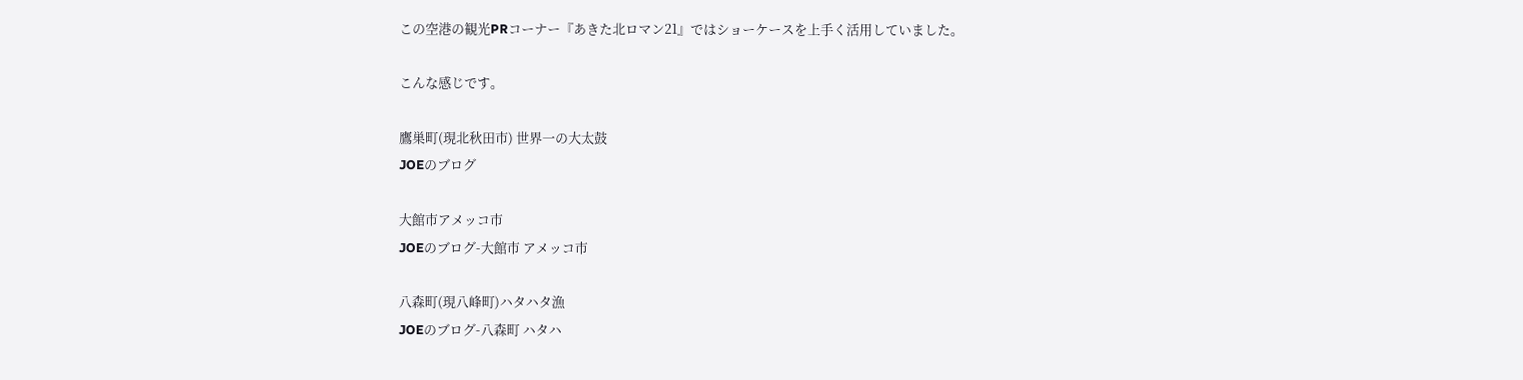この空港の観光PRコーナー『あきた北ロマン21』ではショーケースを上手く活用していました。

こんな感じです。

鷹巣町(現北秋田市) 世界一の大太鼓
JOEのブログ

大館市アメッコ市
JOEのブログ-大館市 アメッコ市

八森町(現八峰町)ハタハタ漁
JOEのブログ-八森町 ハタハ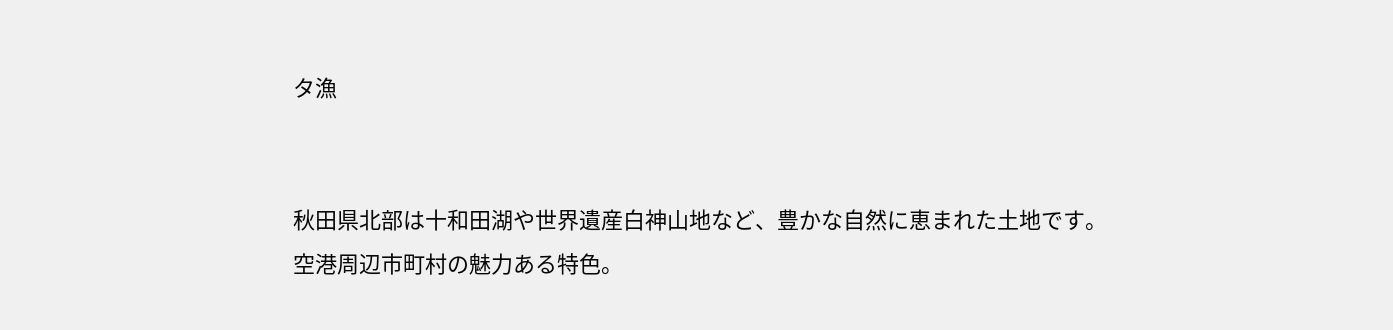タ漁


秋田県北部は十和田湖や世界遺産白神山地など、豊かな自然に恵まれた土地です。
空港周辺市町村の魅力ある特色。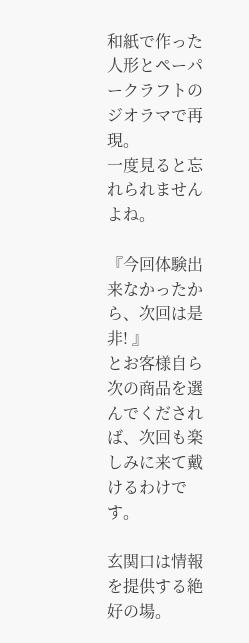和紙で作った人形とペーパークラフトのジオラマで再現。
一度見ると忘れられませんよね。

『今回体験出来なかったから、次回は是非! 』
とお客様自ら次の商品を選んでくだされば、次回も楽しみに来て戴けるわけです。

玄関口は情報を提供する絶好の場。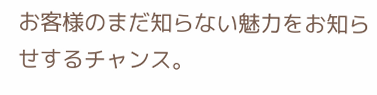お客様のまだ知らない魅力をお知らせするチャンス。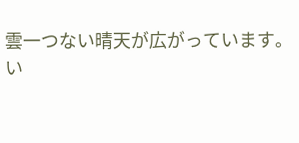雲一つない晴天が広がっています。
い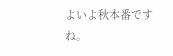よいよ秋本番ですね。